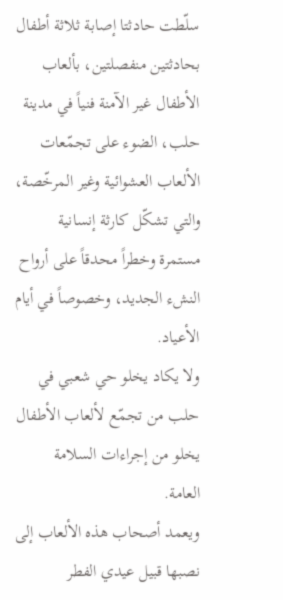سلّطت حادثتا إصابة ثلاثة أطفال بحادثتين منفصلتين، بألعاب الأطفال غير الآمنة فنياً في مدينة حلب، الضوء على تجمّعات الألعاب العشوائية وغير المرخّصة، والتي تشكّل كارثة إنسانية مستمرة وخطراً محدقاً على أرواح النشء الجديد، وخصوصاً في أيام الأعياد.
ولا يكاد يخلو حي شعبي في حلب من تجمّع لألعاب الأطفال يخلو من إجراءات السلامة العامة.
ويعمد أصحاب هذه الألعاب إلى نصبها قبيل عيدي الفطر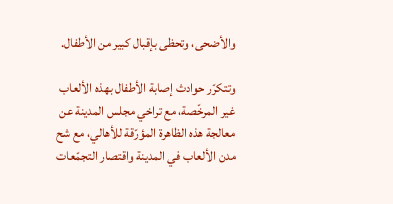والأضحى، وتحظى بإقبال كبير من الأطفال.

وتتكرّر حوادث إصابة الأطفال بهذه الألعاب غير المرخّصة، مع تراخي مجلس المدينة عن معالجة هذه الظاهرة المؤرّقة للأهالي، مع شح مدن الألعاب في المدينة واقتصار التجمّعات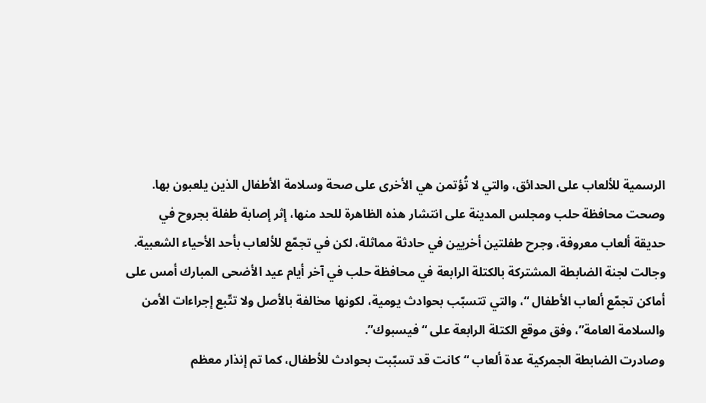الرسمية للألعاب على الحدائق، والتي لا تُؤتمن هي الأخرى على صحة وسلامة الأطفال الذين يلعبون بها.
وصحت محافظة حلب ومجلس المدينة على انتشار هذه الظاهرة للحد منها، إثر إصابة طفلة بجروح في حديقة ألعاب معروفة، وجرح طفلتين أخريين في حادثة مماثلة، لكن في تجمّع للألعاب بأحد الأحياء الشعبية.
وجالت لجنة الضابطة المشتركة بالكتلة الرابعة في محافظة حلب في آخر أيام عيد الأضحى المبارك أمس على أماكن تجمّع ألعاب الأطفال “، والتي تتسبّب بحوادث يومية، لكونها مخالفة بالأصل ولا تتّبع إجراءات الأمن والسلامة العامة”، وفق موقع الكتلة الرابعة على “فيسبوك”.
وصادرت الضابطة الجمركية عدة ألعاب “كانت قد تسبّبت بحوادث للأطفال، كما تم إنذار معظم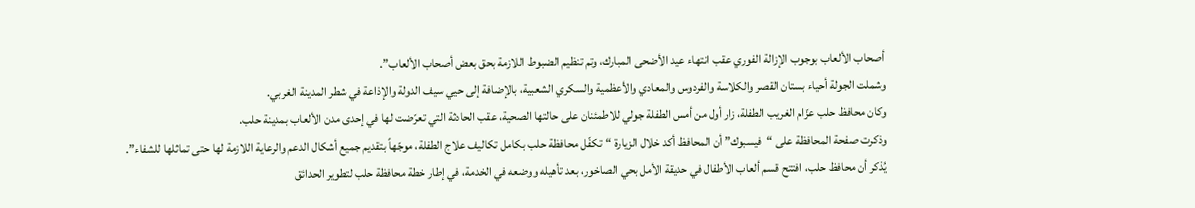أصحاب الألعاب بوجوب الإزالة الفوري عقب انتهاء عيد الأضحى المبارك، وتم تنظيم الضبوط اللازمة بحق بعض أصحاب الألعاب”.
وشملت الجولة أحياء بستان القصر والكلاسة والفردوس والمعادي والأعظمية والسكري الشعبية، بالإضافة إلى حيي سيف الدولة والإذاعة في شطر المدينة الغربي.
وكان محافظ حلب عزّام الغريب الطفلة، زار أول من أمس الطفلة جولي للاطمئنان على حالتها الصحية، عقب الحادثة التي تعرّضت لها في إحدى مدن الألعاب بمدينة حلب.
وذكرت صفحة المحافظة على “فيسبوك” أن المحافظ أكد خلال الزيارة “تكفّل محافظة حلب بكامل تكاليف علاج الطفلة، موجّهاً بتقديم جميع أشكال الدعم والرعاية اللازمة لها حتى تماثلها للشفاء”.
يُذكر أن محافظ حلب، افتتح قسم ألعاب الأطفال في حديقة الأمل بحي الصاخور، بعد تأهيله ووضعه في الخدمة، في إطار خطة محافظة حلب لتطوير الحدائق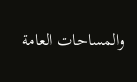والمساحات العامة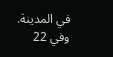في المدينة.
وفي 22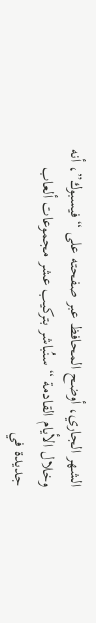الشهر الجاري، أوضح المحافظ عبر صفحته على “فيسبوك”، أنه وخلال الأيام القادمة “سنُباشر بتركيب عشر مجموعات ألعاب جديدة في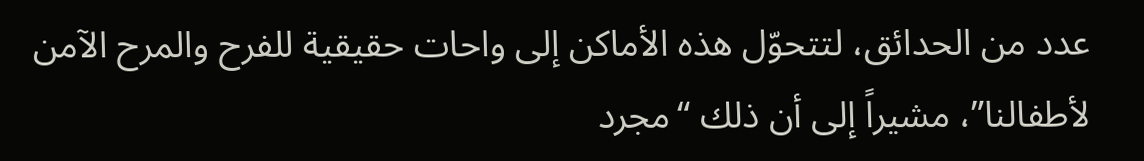عدد من الحدائق، لتتحوّل هذه الأماكن إلى واحات حقيقية للفرح والمرح الآمن لأطفالنا”، مشيراً إلى أن ذلك “مجرد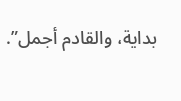بداية، والقادم أجمل”.